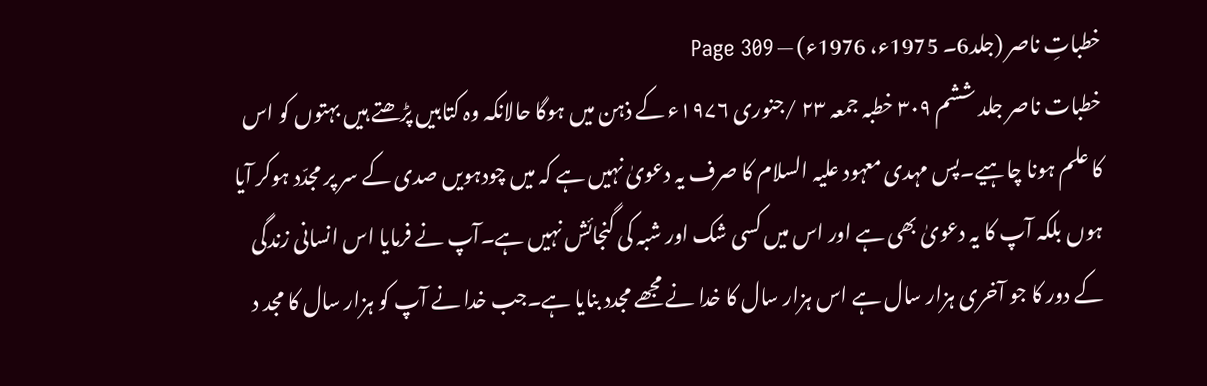خطباتِ ناصر (جلد6۔ 1975ء، 1976ء) — Page 309
خطبات ناصر جلد ششم ۳۰۹ خطبہ جمعہ ۲۳ /جنوری ۱۹۷۶ء کے ذہن میں ہوگا حالانکہ وہ کتابیں پڑھتے ہیں بہتوں کو اس کا علم ہونا چاہیے۔پس مہدی معہود علیہ السلام کا صرف یہ دعویٰ نہیں ہے کہ میں چودہویں صدی کے سر پر مجدّد ہوکر آیا ہوں بلکہ آپ کا یہ دعویٰ بھی ہے اور اس میں کسی شک اور شبہ کی گنجائش نہیں ہے۔آپ نے فرمایا اس انسانی زندگی کے دور کا جو آخری ہزار سال ہے اس ہزار سال کا خدا نے مجھے مجدد بنایا ہے۔جب خدا نے آپ کو ہزار سال کا مجد د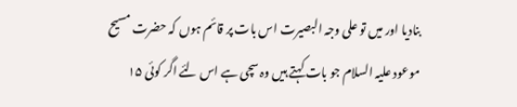بنادیا اور میں تو علی وجہ البصیرت اس بات پر قائم ہوں کہ حضرت مسیح موعود علیہ السلام جو بات کہتے ہیں وہ سچی ہے اس لئے اگر کوئی ۱۵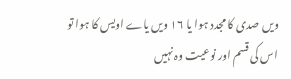ویں صدی کا مجدد ہوا یا ۱۶ ویں یاے اویس کا ہوا تو اس کی قسم اور نوعیت وہ نہیں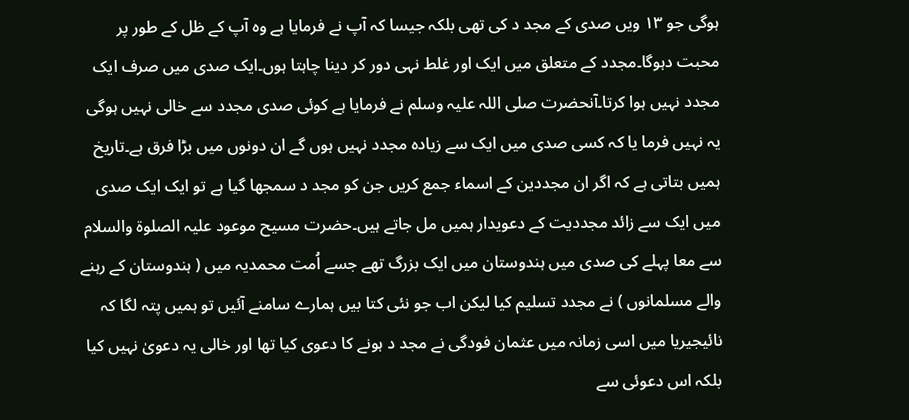ہوگی جو ۱۳ ویں صدی کے مجد د کی تھی بلکہ جیسا کہ آپ نے فرمایا ہے وہ آپ کے ظل کے طور پر محبت دہوگا۔مجدد کے متعلق میں ایک اور غلط نہی دور کر دینا چاہتا ہوں۔ایک صدی میں صرف ایک مجدد نہیں ہوا کرتا۔آنحضرت صلی اللہ علیہ وسلم نے فرمایا ہے کوئی صدی مجدد سے خالی نہیں ہوگی یہ نہیں فرما یا کہ کسی صدی میں ایک سے زیادہ مجدد نہیں ہوں گے ان دونوں میں بڑا فرق ہے۔تاریخ ہمیں بتاتی ہے کہ اگر ان مجددین کے اسماء جمع کریں جن کو مجد د سمجھا گیا ہے تو ایک ایک صدی میں ایک سے زائد مجددیت کے دعویدار ہمیں مل جاتے ہیں۔حضرت مسیح موعود علیہ الصلوۃ والسلام سے معا پہلے کی صدی میں ہندوستان میں ایک بزرگ تھے جسے اُمت محمدیہ میں ( ہندوستان کے رہنے والے مسلمانوں ) نے مجدد تسلیم کیا لیکن اب جو نئی کتا بیں ہمارے سامنے آئیں تو ہمیں پتہ لگا کہ نائیجیریا میں اسی زمانہ میں عثمان فودگی نے مجد د ہونے کا دعوی کیا تھا اور خالی یہ دعویٰ نہیں کیا بلکہ اس دعوئی سے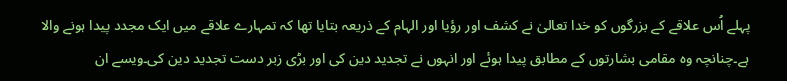پہلے اُس علاقے کے بزرگوں کو خدا تعالیٰ نے کشف اور رؤیا اور الہام کے ذریعہ بتایا تھا کہ تمہارے علاقے میں ایک مجدد پیدا ہونے والا ہے۔چنانچہ وہ مقامی بشارتوں کے مطابق پیدا ہوئے اور انہوں نے تجدید دین کی اور بڑی زبر دست تجدید دین کی۔ویسے ان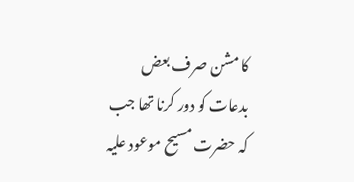کا مشن صرف بعض بدعات کو دور کرنا تھا جب کہ حضرت مسیح موعود علیہ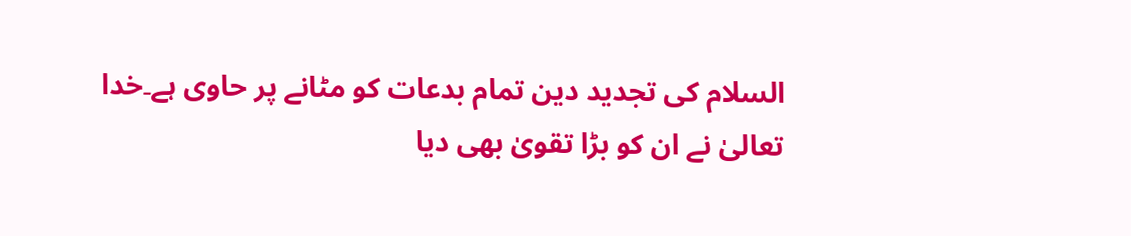السلام کی تجدید دین تمام بدعات کو مٹانے پر حاوی ہے۔خدا تعالیٰ نے ان کو بڑا تقویٰ بھی دیا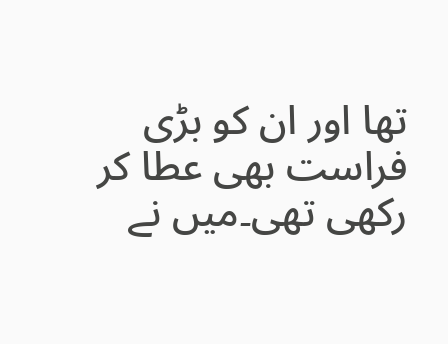تھا اور ان کو بڑی فراست بھی عطا کر رکھی تھی۔میں نے